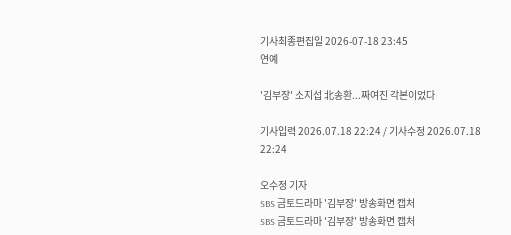기사최종편집일 2026-07-18 23:45
연예

'김부장' 소지섭 北송환...짜여진 각본이었다

기사입력 2026.07.18 22:24 / 기사수정 2026.07.18 22:24

오수정 기자
SBS 금토드라마 '김부장' 방송화면 캡처
SBS 금토드라마 '김부장' 방송화면 캡처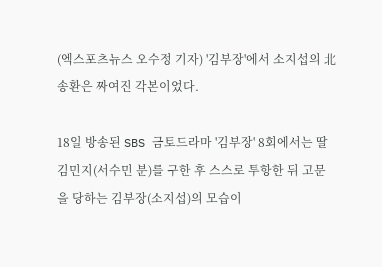(엑스포츠뉴스 오수정 기자) '김부장'에서 소지섭의 北송환은 짜여진 각본이었다.

18일 방송된 SBS 금토드라마 '김부장' 8회에서는 딸 김민지(서수민 분)를 구한 후 스스로 투항한 뒤 고문을 당하는 김부장(소지섭)의 모습이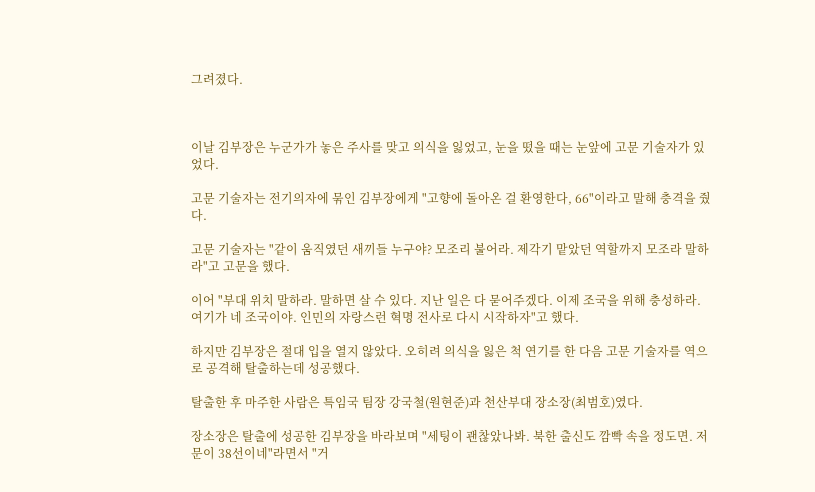그려졌다.



이날 김부장은 누군가가 놓은 주사를 맞고 의식을 잃었고, 눈을 떴을 때는 눈앞에 고문 기술자가 있었다.

고문 기술자는 전기의자에 묶인 김부장에게 "고향에 돌아온 걸 환영한다, 66"이라고 말해 충격을 줬다.

고문 기술자는 "같이 움직였던 새끼들 누구야? 모조리 불어라. 제각기 맡았던 역할까지 모조라 말하라"고 고문을 했다.

이어 "부대 위치 말하라. 말하면 살 수 있다. 지난 일은 다 묻어주겠다. 이제 조국을 위해 충성하라. 여기가 네 조국이야. 인민의 자랑스런 혁명 전사로 다시 시작하자"고 했다.

하지만 김부장은 절대 입을 열지 않았다. 오히려 의식을 잃은 척 연기를 한 다음 고문 기술자를 역으로 공격해 탈출하는데 성공했다.

탈출한 후 마주한 사람은 특임국 팀장 강국철(원현준)과 천산부대 장소장(최범호)였다.

장소장은 탈출에 성공한 김부장을 바라보며 "세팅이 괜찮았나봐. 북한 출신도 깜빡 속을 정도면. 저 문이 38선이네"라면서 "거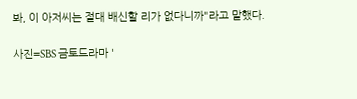봐, 이 아저씨는 절대 배신할 리가 없다니까"라고 말했다.

사진=SBS 금토드라마 '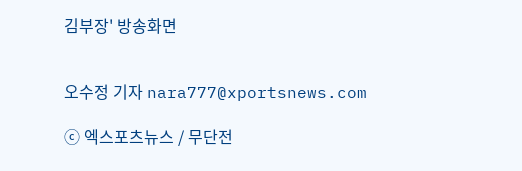김부장' 방송화면


오수정 기자 nara777@xportsnews.com

ⓒ 엑스포츠뉴스 / 무단전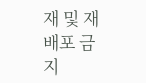재 및 재배포 금지